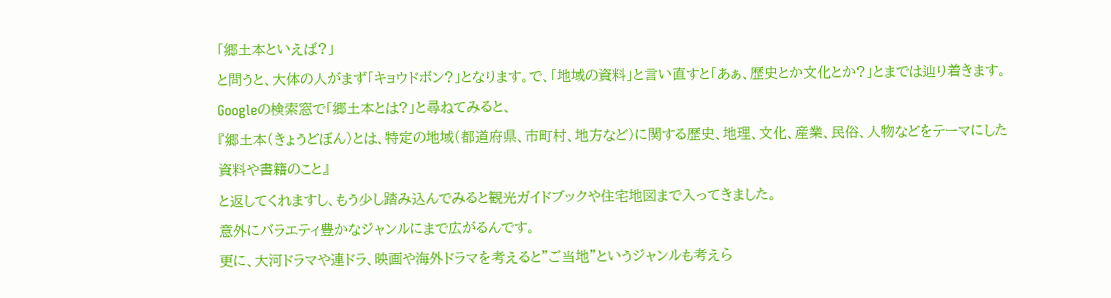「郷土本といえば?」
と問うと、大体の人がまず「キョウドボン?」となります。で、「地域の資料」と言い直すと「あぁ、歴史とか文化とか?」とまでは辿り着きます。
Googleの検索窓で「郷土本とは?」と尋ねてみると、
『郷土本(きょうどぼん)とは、特定の地域(都道府県、市町村、地方など)に関する歴史、地理、文化、産業、民俗、人物などをテーマにした資料や書籍のこと』
と返してくれますし、もう少し踏み込んでみると観光ガイドブックや住宅地図まで入ってきました。
意外にバラエティ豊かなジャンルにまで広がるんです。
更に、大河ドラマや連ドラ、映画や海外ドラマを考えると”ご当地”というジャンルも考えら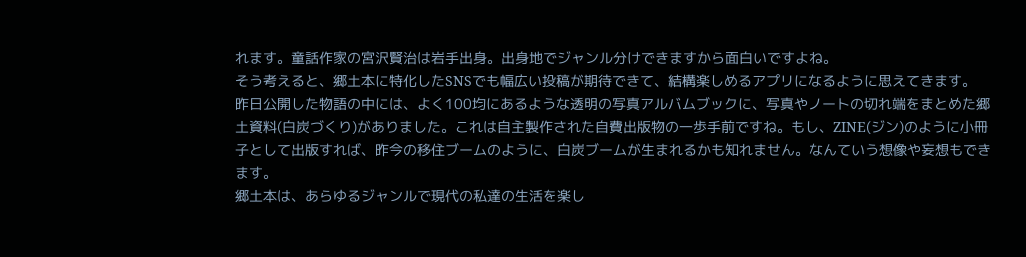れます。童話作家の宮沢賢治は岩手出身。出身地でジャンル分けできますから面白いですよね。
そう考えると、郷土本に特化したSNSでも幅広い投稿が期待できて、結構楽しめるアプリになるように思えてきます。
昨日公開した物語の中には、よく100均にあるような透明の写真アルバムブックに、写真やノートの切れ端をまとめた郷土資料(白炭づくり)がありました。これは自主製作された自費出版物の一歩手前ですね。もし、ZINE(ジン)のように小冊子として出版すれば、昨今の移住ブームのように、白炭ブームが生まれるかも知れません。なんていう想像や妄想もできます。
郷土本は、あらゆるジャンルで現代の私達の生活を楽し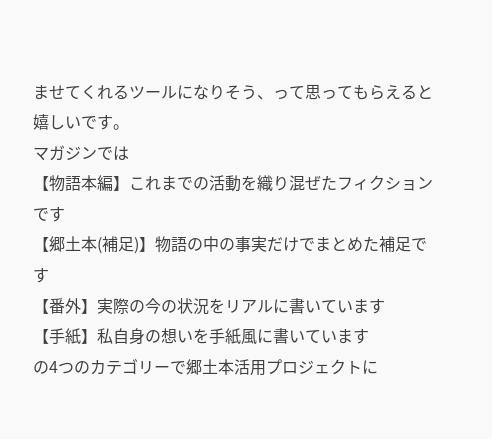ませてくれるツールになりそう、って思ってもらえると嬉しいです。
マガジンでは
【物語本編】これまでの活動を織り混ぜたフィクションです
【郷土本(補足)】物語の中の事実だけでまとめた補足です
【番外】実際の今の状況をリアルに書いています
【手紙】私自身の想いを手紙風に書いています
の4つのカテゴリーで郷土本活用プロジェクトに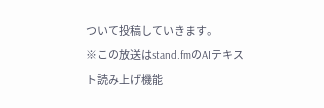ついて投稿していきます。
※この放送はstand.fmのAIテキスト読み上げ機能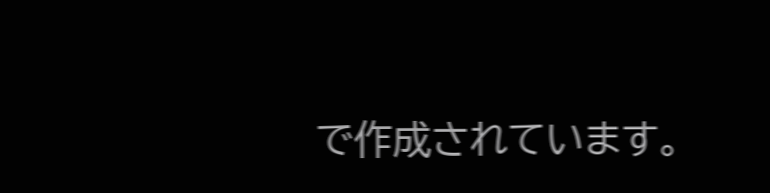で作成されています。